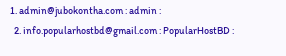1. admin@jubokontha.com : admin :
  2. info.popularhostbd@gmail.com : PopularHostBD :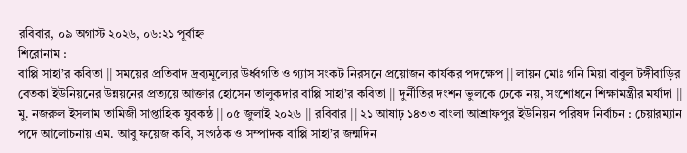রবিবার, ০৯ অগাস্ট ২০২৬, ০৬:২১ পূর্বাহ্ন
শিরোনাম :
বাপ্পি সাহা’র কবিতা || সময়ের প্রতিবাদ দ্রব্যমূল্যের উর্ধ্বগতি ও গ্যাস সংকট নিরসনে প্রয়োজন কার্যকর পদক্ষেপ || লায়ন মোঃ গনি মিয়া বাবুল টঙ্গীবাড়ির বেতকা ইউনিয়নের উন্নয়নের প্রত্যয়ে আক্তার হোসেন তালুকদার বাপ্পি সাহা’র কবিতা || দুর্নীতির দংশন ভুলকে ঢেকে নয়, সংশোধনে শিক্ষামন্ত্রীর মর্যাদা || মু. নজরুল ইসলাম তামিজী সাপ্তাহিক যুবকন্ঠ || ০৫ জুলাই ২০২৬ || রবিবার || ২১ আষাঢ় ১৪৩৩ বাংলা আশ্রাফপুর ইউনিয়ন পরিষদ নির্বাচন : চেয়ারম্যান পদে আলোচনায় এম. আবু ফয়েজ কবি, সংগঠক ও সম্পাদক বাপ্পি সাহা’র জন্মদিন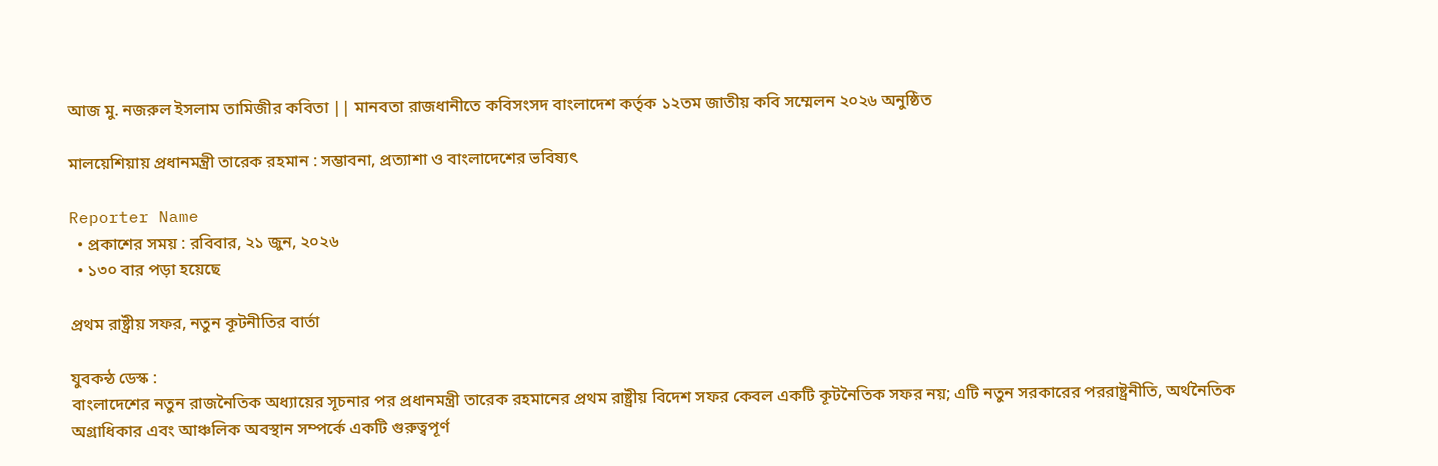আজ মু. নজরুল ইসলাম তামিজীর কবিতা || মানবতা রাজধানীতে কবিসংসদ বাংলাদেশ কর্তৃক ১২তম জাতীয় কবি সম্মেলন ২০২৬ অনুষ্ঠিত

মালয়েশিয়ায় প্রধানমন্ত্রী তারেক রহমান : সম্ভাবনা, প্রত্যাশা ও বাংলাদেশের ভবিষ্যৎ

Reporter Name
  • প্রকাশের সময় : রবিবার, ২১ জুন, ২০২৬
  • ১৩০ বার পড়া হয়েছে

প্রথম রাষ্ট্রীয় সফর, নতুন কূটনীতির বার্তা

যুবকন্ঠ ডেস্ক :
বাংলাদেশের নতুন রাজনৈতিক অধ্যায়ের সূচনার পর প্রধানমন্ত্রী তারেক রহমানের প্রথম রাষ্ট্রীয় বিদেশ সফর কেবল একটি কূটনৈতিক সফর নয়; এটি নতুন সরকারের পররাষ্ট্রনীতি, অর্থনৈতিক অগ্রাধিকার এবং আঞ্চলিক অবস্থান সম্পর্কে একটি গুরুত্বপূর্ণ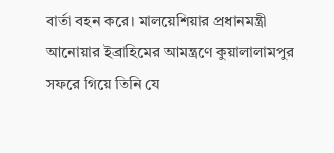বার্তা বহন করে। মালয়েশিয়ার প্রধানমন্ত্রী আনোয়ার ইব্রাহিমের আমন্ত্রণে কুয়ালালামপুর সফরে গিয়ে তিনি যে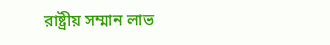রাষ্ট্রীয় সম্মান লাভ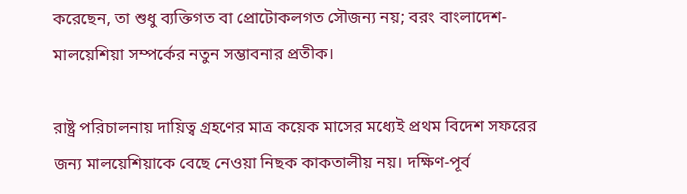করেছেন, তা শুধু ব্যক্তিগত বা প্রোটোকলগত সৌজন্য নয়; বরং বাংলাদেশ-মালয়েশিয়া সম্পর্কের নতুন সম্ভাবনার প্রতীক।

রাষ্ট্র পরিচালনায় দায়িত্ব গ্রহণের মাত্র কয়েক মাসের মধ্যেই প্রথম বিদেশ সফরের জন্য মালয়েশিয়াকে বেছে নেওয়া নিছক কাকতালীয় নয়। দক্ষিণ-পূর্ব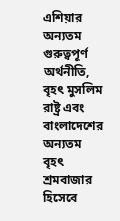এশিয়ার অন্যতম গুরুত্বপূর্ণ অর্থনীতি, বৃহৎ মুসলিম রাষ্ট্র এবং বাংলাদেশের অন্যতম বৃহৎ শ্রমবাজার হিসেবে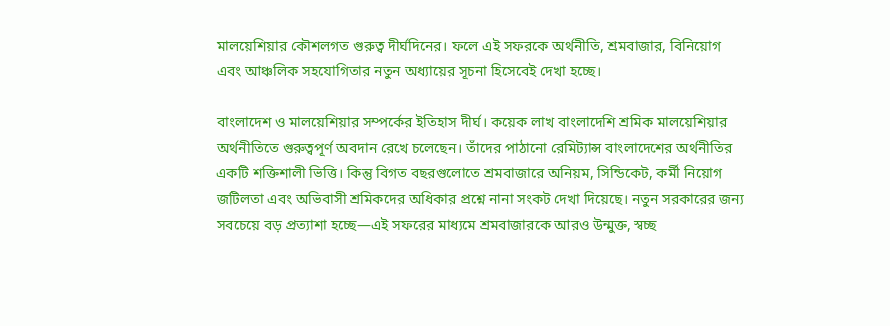মালয়েশিয়ার কৌশলগত গুরুত্ব দীর্ঘদিনের। ফলে এই সফরকে অর্থনীতি, শ্রমবাজার, বিনিয়োগ এবং আঞ্চলিক সহযোগিতার নতুন অধ্যায়ের সূচনা হিসেবেই দেখা হচ্ছে।

বাংলাদেশ ও মালয়েশিয়ার সম্পর্কের ইতিহাস দীর্ঘ। কয়েক লাখ বাংলাদেশি শ্রমিক মালয়েশিয়ার অর্থনীতিতে গুরুত্বপূর্ণ অবদান রেখে চলেছেন। তাঁদের পাঠানো রেমিট্যান্স বাংলাদেশের অর্থনীতির একটি শক্তিশালী ভিত্তি। কিন্তু বিগত বছরগুলোতে শ্রমবাজারে অনিয়ম, সিন্ডিকেট, কর্মী নিয়োগ জটিলতা এবং অভিবাসী শ্রমিকদের অধিকার প্রশ্নে নানা সংকট দেখা দিয়েছে। নতুন সরকারের জন্য সবচেয়ে বড় প্রত্যাশা হচ্ছে—এই সফরের মাধ্যমে শ্রমবাজারকে আরও উন্মুক্ত, স্বচ্ছ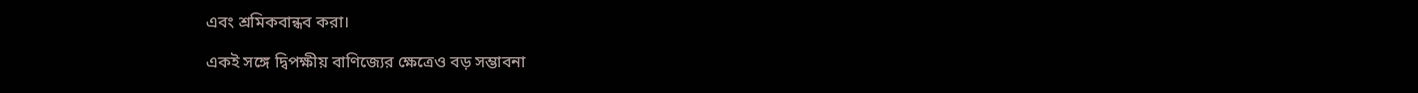এবং শ্রমিকবান্ধব করা।

একই সঙ্গে দ্বিপক্ষীয় বাণিজ্যের ক্ষেত্রেও বড় সম্ভাবনা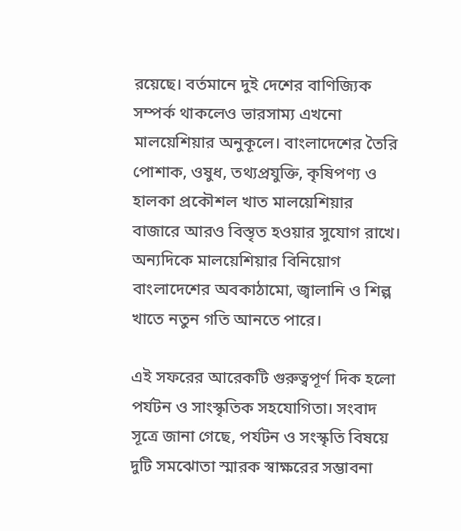রয়েছে। বর্তমানে দুই দেশের বাণিজ্যিক সম্পর্ক থাকলেও ভারসাম্য এখনো মালয়েশিয়ার অনুকূলে। বাংলাদেশের তৈরি পোশাক, ওষুধ, তথ্যপ্রযুক্তি, কৃষিপণ্য ও হালকা প্রকৌশল খাত মালয়েশিয়ার বাজারে আরও বিস্তৃত হওয়ার সুযোগ রাখে। অন্যদিকে মালয়েশিয়ার বিনিয়োগ বাংলাদেশের অবকাঠামো, জ্বালানি ও শিল্প খাতে নতুন গতি আনতে পারে।

এই সফরের আরেকটি গুরুত্বপূর্ণ দিক হলো পর্যটন ও সাংস্কৃতিক সহযোগিতা। সংবাদ সূত্রে জানা গেছে, পর্যটন ও সংস্কৃতি বিষয়ে দুটি সমঝোতা স্মারক স্বাক্ষরের সম্ভাবনা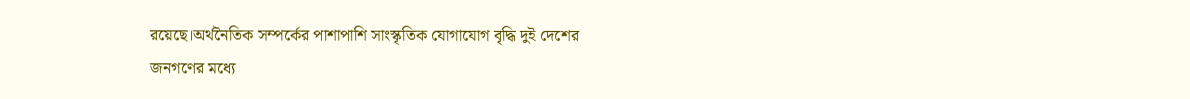রয়েছে।অর্থনৈতিক সম্পর্কের পাশাপাশি সাংস্কৃতিক যোগাযোগ বৃদ্ধি দুই দেশের জনগণের মধ্যে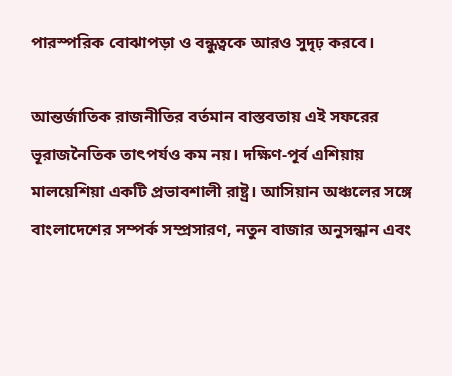পারস্পরিক বোঝাপড়া ও বন্ধুত্বকে আরও সুদৃঢ় করবে।

আন্তর্জাতিক রাজনীতির বর্তমান বাস্তবতায় এই সফরের ভূরাজনৈতিক তাৎপর্যও কম নয়। দক্ষিণ-পূর্ব এশিয়ায় মালয়েশিয়া একটি প্রভাবশালী রাষ্ট্র। আসিয়ান অঞ্চলের সঙ্গে বাংলাদেশের সম্পর্ক সম্প্রসারণ, নতুন বাজার অনুসন্ধান এবং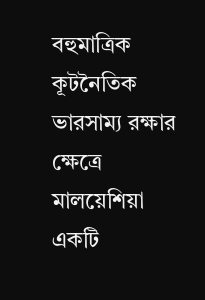বহুমাত্রিক কূটনৈতিক ভারসাম্য রক্ষার ক্ষেত্রে মালয়েশিয়া একটি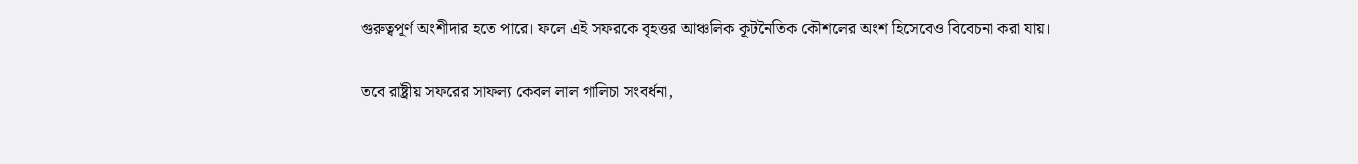গুরুত্বপূর্ণ অংশীদার হতে পারে। ফলে এই সফরকে বৃহত্তর আঞ্চলিক কূটনৈতিক কৌশলের অংশ হিসেবেও বিবেচনা করা যায়।

তবে রাষ্ট্রীয় সফরের সাফল্য কেবল লাল গালিচা সংবর্ধনা,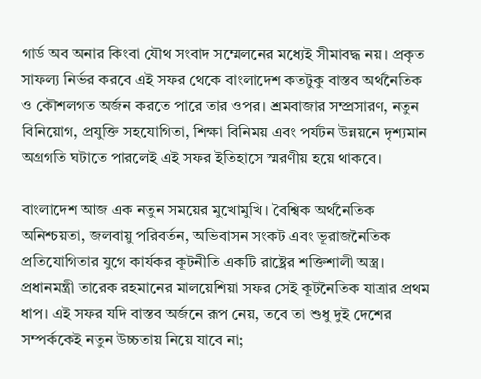গার্ড অব অনার কিংবা যৌথ সংবাদ সম্মেলনের মধ্যেই সীমাবদ্ধ নয়। প্রকৃত সাফল্য নির্ভর করবে এই সফর থেকে বাংলাদেশ কতটুকু বাস্তব অর্থনৈতিক ও কৌশলগত অর্জন করতে পারে তার ওপর। শ্রমবাজার সম্প্রসারণ, নতুন বিনিয়োগ, প্রযুক্তি সহযোগিতা, শিক্ষা বিনিময় এবং পর্যটন উন্নয়নে দৃশ্যমান অগ্রগতি ঘটাতে পারলেই এই সফর ইতিহাসে স্মরণীয় হয়ে থাকবে।

বাংলাদেশ আজ এক নতুন সময়ের মুখোমুখি। বৈশ্বিক অর্থনৈতিক অনিশ্চয়তা, জলবায়ু পরিবর্তন, অভিবাসন সংকট এবং ভূরাজনৈতিক প্রতিযোগিতার যুগে কার্যকর কূটনীতি একটি রাষ্ট্রের শক্তিশালী অস্ত্র। প্রধানমন্ত্রী তারেক রহমানের মালয়েশিয়া সফর সেই কূটনৈতিক যাত্রার প্রথম ধাপ। এই সফর যদি বাস্তব অর্জনে রূপ নেয়, তবে তা শুধু দুই দেশের সম্পর্ককেই নতুন উচ্চতায় নিয়ে যাবে না;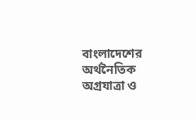বাংলাদেশের অর্থনৈতিক অগ্রযাত্রা ও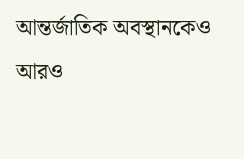আন্তর্জাতিক অবস্থানকেও আরও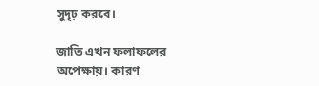সুদৃঢ় করবে।

জাতি এখন ফলাফলের অপেক্ষায়। কারণ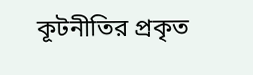কূটনীতির প্রকৃত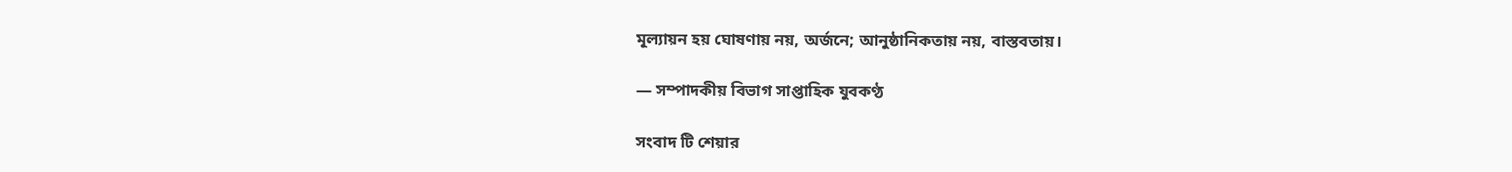মূল্যায়ন হয় ঘোষণায় নয়, অর্জনে; আনুষ্ঠানিকতায় নয়, বাস্তবতায়।

— সম্পাদকীয় বিভাগ সাপ্তাহিক যুবকণ্ঠ

সংবাদ টি শেয়ার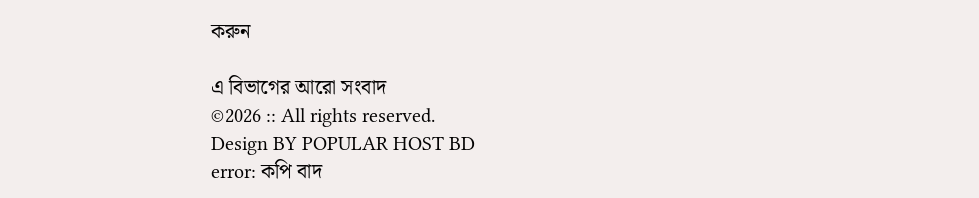করুন

এ বিভাগের আরো সংবাদ
©2026 :: All rights reserved.
Design BY POPULAR HOST BD
error: কপি বাদ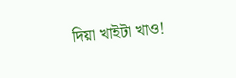দিয়া খাইটা খাও!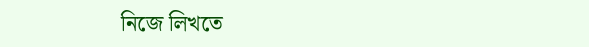নিজে লিখতে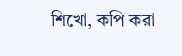শিখো, কপি করা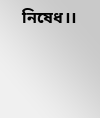নিষেধ।।